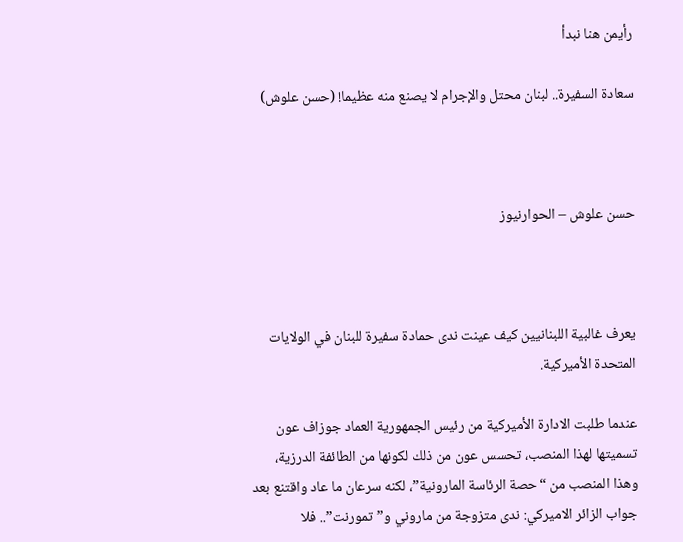رأيمن هنا نبدأ

سعادة السفيرة.. لبنان محتل والإجرام لا يصنع منه عظيما! (حسن علوش)



حسن علوش – الحوارنيوز



يعرف غالبية اللبنانيين كيف عينت ندى حمادة سفيرة للبنان في الولايات المتحدة الأميركية.

عندما طلبت الادارة الأميركية من رئيس الجمهورية العماد جوزاف عون تسميتها لهذا المنصب، تحسس عون من ذلك لكونها من الطائفة الدرزية، وهذا المنصب من “حصة الرئاسة المارونية”، لكنه سرعان ما عاد واقتنع بعد جواب الزائر الاميركي: ندى متزوجة من ماروني و”تمورنت”.. فلا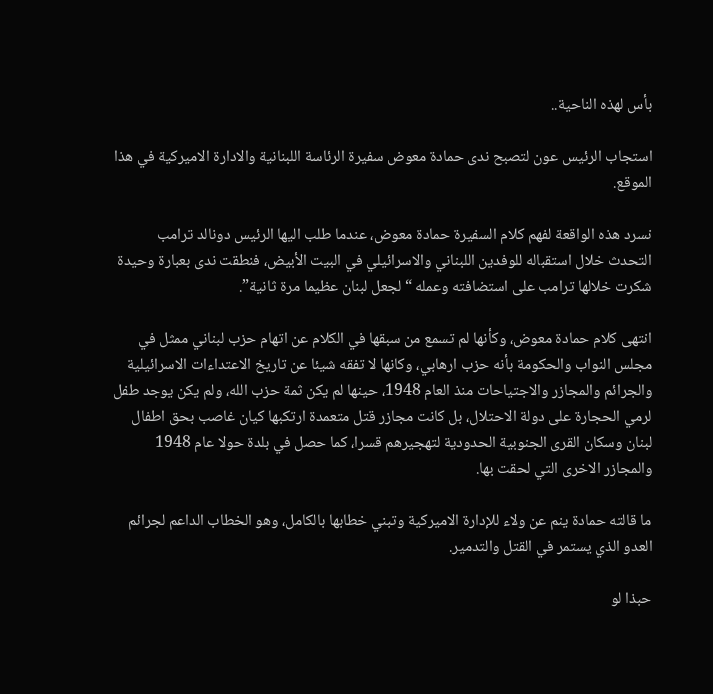بأس لهذه الناحية..

استجاب الرئيس عون لتصبح ندى حمادة معوض سفيرة الرئاسة اللبنانية والادارة الاميركية في هذا الموقع.

نسرد هذه الواقعة لفهم كلام السفيرة حمادة معوض، عندما طلب اليها الرئيس دونالد ترامب التحدث خلال استقباله للوفدين اللبناني والاسرائيلي في البيت الأبيض، فنطقت ندى بعبارة وحيدة شكرت خلالها ترامب على استضافته وعمله “لجعل لبنان عظيما مرة ثانية”.

انتهى كلام حمادة معوض، وكأنها لم تسمع من سبقها في الكلام عن اتهام حزب لبناني ممثل في مجلس النواب والحكومة بأنه حزب ارهابي، وكانها لا تفقه شيئا عن تاريخ الاعتداءات الاسرائيلية والجرائم والمجازر والاجتياحات منذ العام 1948، حينها لم يكن ثمة حزب الله، ولم يكن يوجد طفل لرمي الحجارة على دولة الاحتلال، بل كانت مجازر قتل متعمدة ارتكبها كيان غاصب بحق اطفال لبنان وسكان القرى الجنوبية الحدودية لتهجيرهم قسرا، كما حصل في بلدة حولا عام 1948 والمجازر الاخرى التي لحقت بها.

ما قالته حمادة ينم عن ولاء للإدارة الاميركية وتبني خطابها بالكامل، وهو الخطاب الداعم لجرائم العدو الذي يستمر في القتل والتدمير.

حبذا لو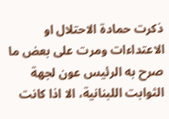ذكرت حمادة الاحتلال او الاعتداءات ومرت على بعض ما صرح به الرئيس عون لجهة الثوابت اللبنانية، الا اذا كانت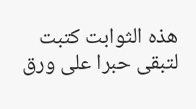هذه الثوابت كتبت لتبقى حبرا على ورق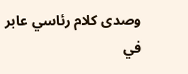وصدى كلام رئاسي عابر في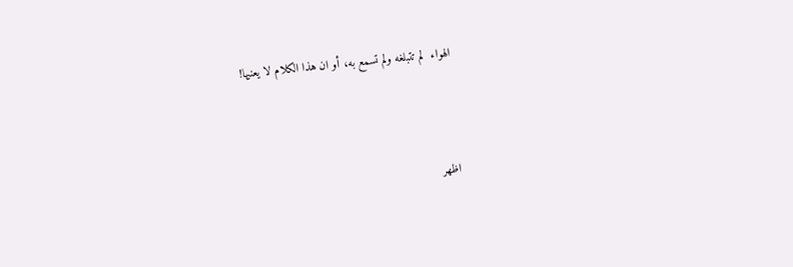الهواء  لم تتبلغه ولم تسمع به، أو ان هذا الكلام لا يعنيها!



اظهر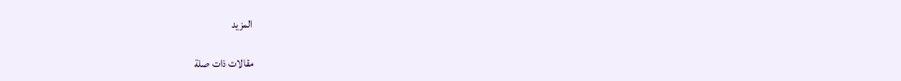المزيد

مقالات ذات صلة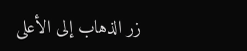زر الذهاب إلى الأعلى